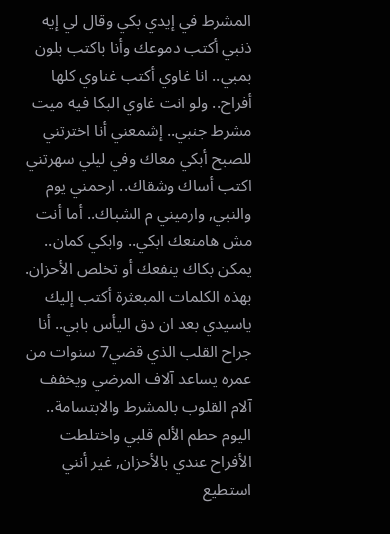المشرط في إيدي بكي وقال لي إيه ذنبي أكتب دموعك وأنا باكتب بلون بمبي.. انا غاوي أكتب غناوي كلها أفراح.. ولو انت غاوي البكا فيه ميت مشرط جنبي.. إشمعني أنا اخترتني للصبح أبكي معاك وفي ليلي سهرتني اكتب أساك وشقاك.. ارحمني يوم والنبي, وارميني م الشباك.. أما أنت مش هامنعك ابكي.. وابكي كمان.. يمكن بكاك ينفعك أو تخلص الأحزان. بهذه الكلمات المبعثرة أكتب إليك ياسيدي بعد ان دق اليأس بابي.. أنا جراح القلب الذي قضي7 سنوات من عمره يساعد آلاف المرضي ويخفف آلام القلوب بالمشرط والابتسامة.. اليوم حطم الألم قلبي واختلطت الأفراح عندي بالأحزان, غير أنني استطيع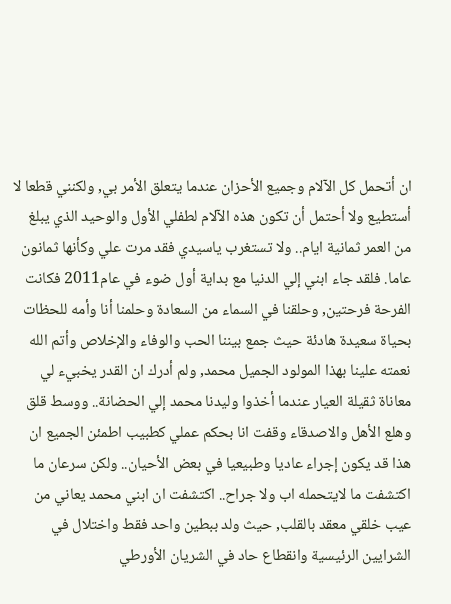ان أتحمل كل الآلام وجميع الأحزان عندما يتعلق الأمر بي, ولكنني قطعا لا أستطيع ولا أحتمل أن تكون هذه الآلام لطفلي الأول والوحيد الذي يبلغ من العمر ثمانية ايام.. ولا تستغرب ياسيدي فقد مرت علي وكأنها ثمانون عاما. فلقد جاء ابني إلي الدنيا مع بداية أول ضوء في عام2011 فكانت الفرحة فرحتين, وحلقنا في السماء من السعادة وحلمنا أنا وأمه للحظات بحياة سعيدة هادئة حيث جمع بيننا الحب والوفاء والإخلاص وأتم الله نعمته علينا بهذا المولود الجميل محمد, ولم أدرك ان القدر يخبيء لي معاناة ثقيلة العيار عندما أخذوا وليدنا محمد إلي الحضانة.. ووسط قلق وهلع الأهل والاصدقاء وقفت انا بحكم عملي كطبيب اطمئن الجميع ان هذا قد يكون إجراء عاديا وطبيعيا في بعض الأحيان.. ولكن سرعان ما اكتشفت ما لايتحمله اب ولا جراح.. اكتشفت ان ابني محمد يعاني من عيب خلقي معقد بالقلب, حيث ولد ببطين واحد فقط واختلال في الشرايين الرئيسية وانقطاع حاد في الشريان الأورطي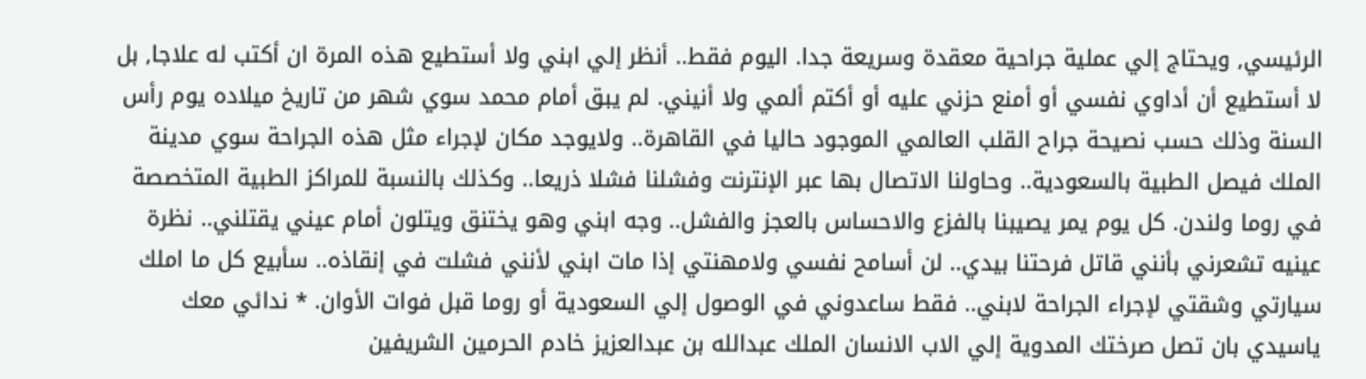الرئيسي, ويحتاج إلي عملية جراحية معقدة وسريعة جدا. اليوم فقط.. أنظر إلي ابني ولا أستطيع هذه المرة ان أكتب له علاجا, بل لا أستطيع أن أداوي نفسي أو أمنع حزني عليه أو أكتم ألمي ولا أنيني. لم يبق أمام محمد سوي شهر من تاريخ ميلاده يوم رأس السنة وذلك حسب نصيحة جراح القلب العالمي الموجود حاليا في القاهرة.. ولايوجد مكان لإجراء مثل هذه الجراحة سوي مدينة الملك فيصل الطبية بالسعودية.. وحاولنا الاتصال بها عبر الإنترنت وفشلنا فشلا ذريعا.. وكذلك بالنسبة للمراكز الطبية المتخصصة في روما ولندن. كل يوم يمر يصيبنا بالفزع والاحساس بالعجز والفشل.. وجه ابني وهو يختنق ويتلون أمام عيني يقتلني.. نظرة عينيه تشعرني بأنني قاتل فرحتنا بيدي.. لن أسامح نفسي ولامهنتي إذا مات ابني لأنني فشلت في إنقاذه.. سأبيع كل ما املك سيارتي وشقتي لإجراء الجراحة لابني.. فقط ساعدوني في الوصول إلي السعودية أو روما قبل فوات الأوان. * ندائي معك ياسيدي بان تصل صرختك المدوية إلي الاب الانسان الملك عبدالله بن عبدالعزيز خادم الحرمين الشريفين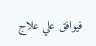فيوافق علي علاج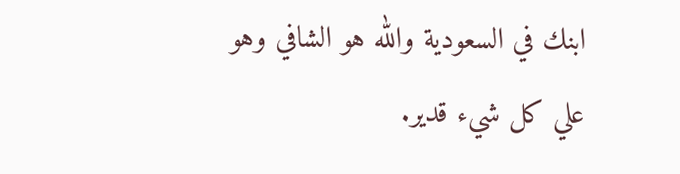ابنك في السعودية والله هو الشافي وهو علي كل شيء قدير.